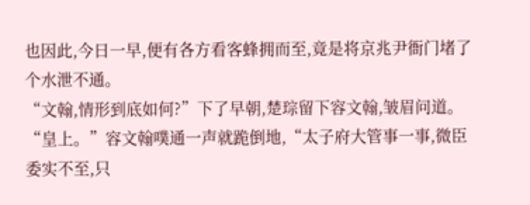也因此,今日一早,便有各方看客蜂拥而至,竟是将京兆尹衙门堵了个水泄不通。
“文翰,情形到底如何?”下了早朝,楚琮留下容文翰,皱眉问道。
“皇上。”容文翰噗通一声就跪倒地,“太子府大管事一事,微臣委实不至,只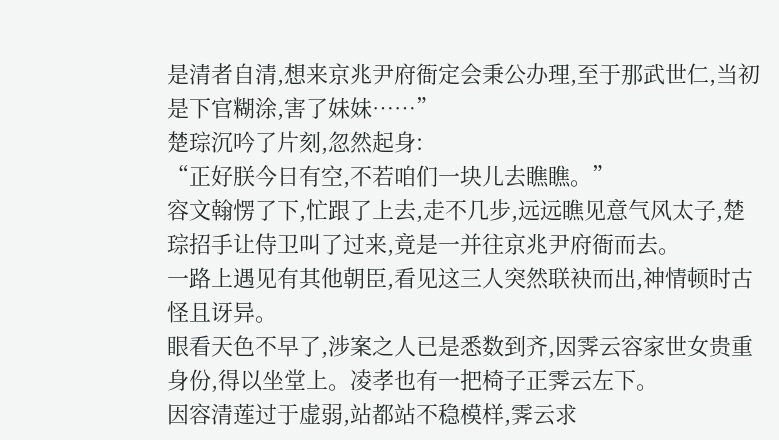是清者自清,想来京兆尹府衙定会秉公办理,至于那武世仁,当初是下官糊涂,害了妹妹……”
楚琮沉吟了片刻,忽然起身:
“正好朕今日有空,不若咱们一块儿去瞧瞧。”
容文翰愣了下,忙跟了上去,走不几步,远远瞧见意气风太子,楚琮招手让侍卫叫了过来,竟是一并往京兆尹府衙而去。
一路上遇见有其他朝臣,看见这三人突然联袂而出,神情顿时古怪且讶异。
眼看天色不早了,涉案之人已是悉数到齐,因霁云容家世女贵重身份,得以坐堂上。凌孝也有一把椅子正霁云左下。
因容清莲过于虚弱,站都站不稳模样,霁云求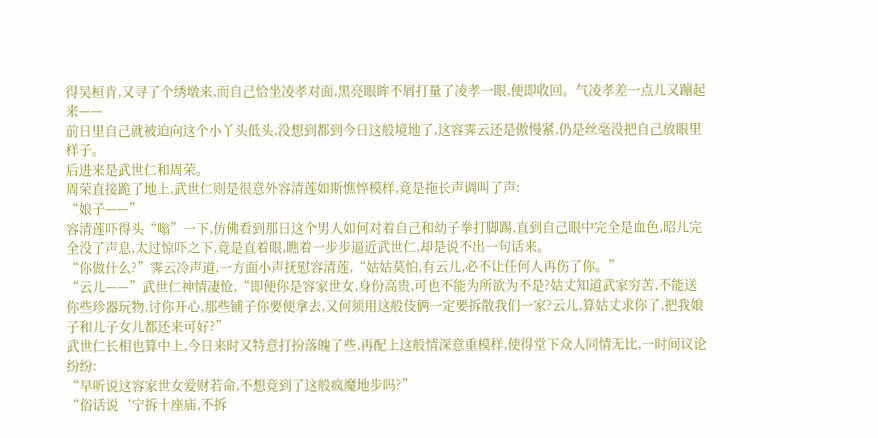得吴桓肯,又寻了个绣墩来,而自己恰坐凌孝对面,黑亮眼眸不屑打量了凌孝一眼,便即收回。气凌孝差一点儿又蹦起来——
前日里自己就被迫向这个小丫头低头,没想到都到今日这般境地了,这容霁云还是傲慢紧,仍是丝毫没把自己放眼里样子。
后进来是武世仁和周荣。
周荣直接跪了地上,武世仁则是很意外容清莲如斯憔悴模样,竟是拖长声调叫了声:
“娘子——”
容清莲吓得头“嗡”一下,仿佛看到那日这个男人如何对着自己和幼子拳打脚踢,直到自己眼中完全是血色,昭儿完全没了声息,太过惊吓之下,竟是直着眼,瞧着一步步逼近武世仁,却是说不出一句话来。
“你做什么?”霁云冷声道,一方面小声抚慰容清莲,“姑姑莫怕,有云儿,必不让任何人再伤了你。”
“云儿——”武世仁神情凄怆,“即便你是容家世女,身份高贵,可也不能为所欲为不是?姑丈知道武家穷苦,不能送你些珍器玩物,讨你开心,那些铺子你要便拿去,又何须用这般伎俩一定要拆散我们一家?云儿,算姑丈求你了,把我娘子和儿子女儿都还来可好?”
武世仁长相也算中上,今日来时又特意打扮落魄了些,再配上这般情深意重模样,使得堂下众人同情无比,一时间议论纷纷:
“早听说这容家世女爱财若命,不想竟到了这般疯魔地步吗?”
“俗话说‘宁拆十座庙,不拆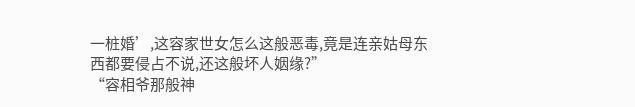一桩婚’,这容家世女怎么这般恶毒,竟是连亲姑母东西都要侵占不说,还这般坏人姻缘?”
“容相爷那般神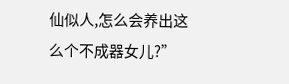仙似人,怎么会养出这么个不成器女儿?”